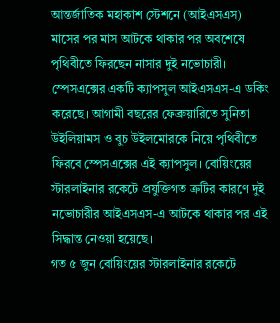আন্তর্জাতিক মহাকাশ স্টেশনে (আইএসএস) মাসের পর মাস আটকে থাকার পর অবশেষে পৃথিবীতে ফিরছেন নাসার দুই নভোচারী। স্পেসএক্সের একটি ক্যাপসুল আইএসএস-এ ডকিং করেছে। আগামী বছরের ফেব্রুয়ারিতে সুনিতা উইলিয়ামস ও বুচ উইলমোরকে নিয়ে পৃথিবীতে ফিরবে স্পেসএক্সের এই ক্যাপসুল। বোয়িংয়ের স্টারলাইনার রকেটে প্রযুক্তিগত ত্রুটির কারণে দুই নভোচারীর আইএসএস-এ আটকে থাকার পর এই সিদ্ধান্ত নেওয়া হয়েছে।
গত ৫ জুন বোয়িংয়ের স্টারলাইনার রকেটে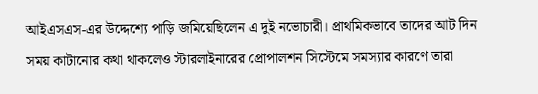আইএসএস-এর উদ্দেশ্যে পাড়ি জমিয়েছিলেন এ দুই নভোচারী। প্রাথমিকভাবে তাদের আট দিন সময় কাটানোর কথা থাকলেও স্টারলাইনারের প্রোপালশন সিস্টেমে সমস্যার কারণে তারা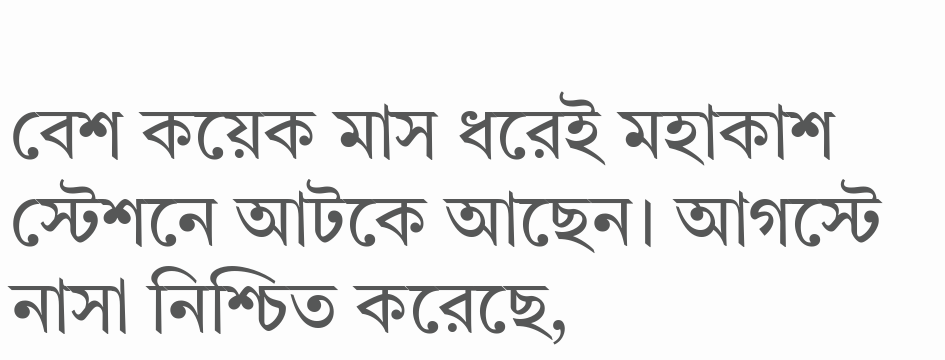বেশ কয়েক মাস ধরেই মহাকাশ স্টেশনে আটকে আছেন। আগস্টে নাসা নিশ্চিত করেছে,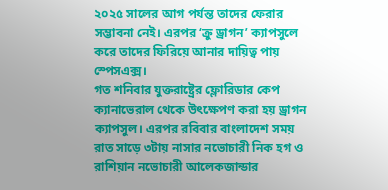২০২৫ সালের আগ পর্যন্ত তাদের ফেরার সম্ভাবনা নেই। এরপর ‘ক্রু ড্রাগন’ ক্যাপসুলে করে তাদের ফিরিয়ে আনার দায়িত্ব পায় স্পেসএক্স।
গত শনিবার যুক্তরাষ্ট্রের ফ্লোরিডার কেপ ক্যানাভেরাল থেকে উৎক্ষেপণ করা হয় ড্রাগন ক্যাপসুল। এরপর রবিবার বাংলাদেশ সময় রাত সাড়ে ৩টায় নাসার নভোচারী নিক হগ ও রাশিয়ান নভোচারী আলেকজান্ডার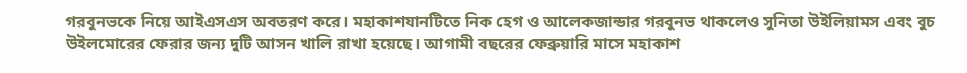গরবুনভকে নিয়ে আইএসএস অবতরণ করে। মহাকাশযানটিতে নিক হেগ ও আলেকজান্ডার গরবুনভ থাকলেও সুনিতা উইলিয়ামস এবং বুচ উইলমোরের ফেরার জন্য দুটি আসন খালি রাখা হয়েছে। আগামী বছরের ফেব্রুয়ারি মাসে মহাকাশ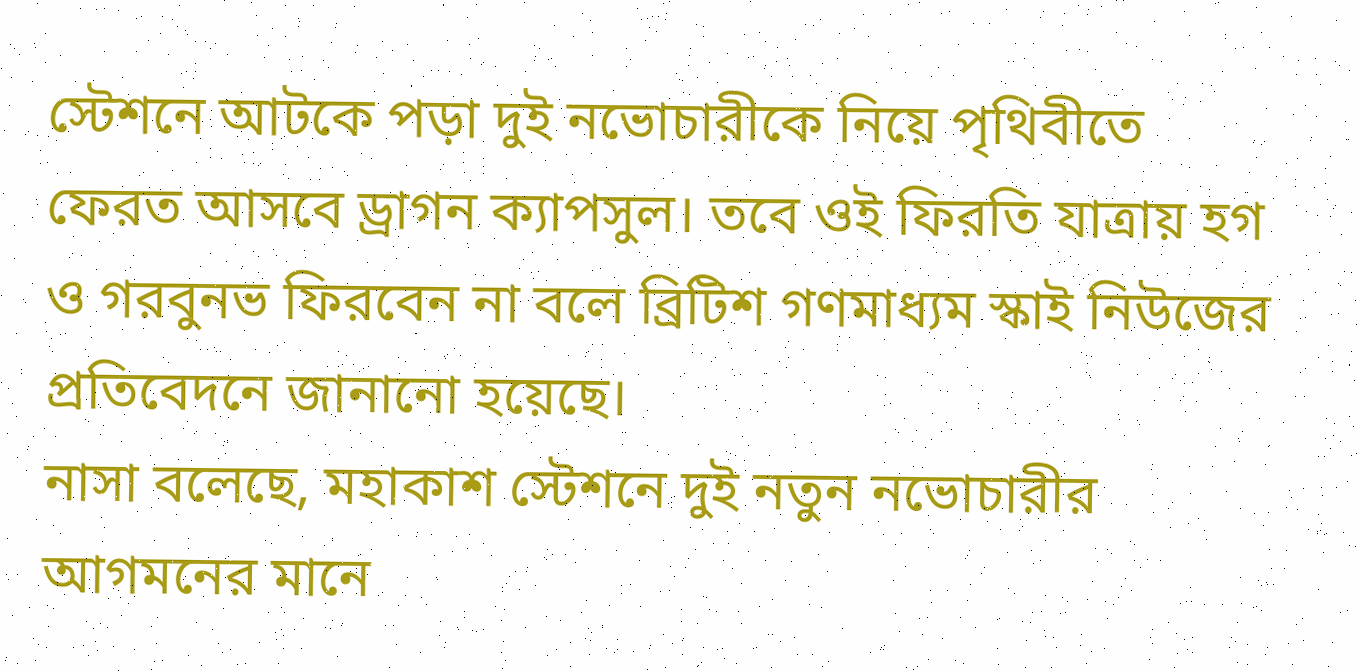স্টেশনে আটকে পড়া দুই নভোচারীকে নিয়ে পৃথিবীতে ফেরত আসবে ড্রাগন ক্যাপসুল। তবে ওই ফিরতি যাত্রায় হগ ও গরবুনভ ফিরবেন না বলে ব্রিটিশ গণমাধ্যম স্কাই নিউজের প্রতিবেদনে জানানো হয়েছে।
নাসা বলেছে, মহাকাশ স্টেশনে দুই নতুন নভোচারীর আগমনের মানে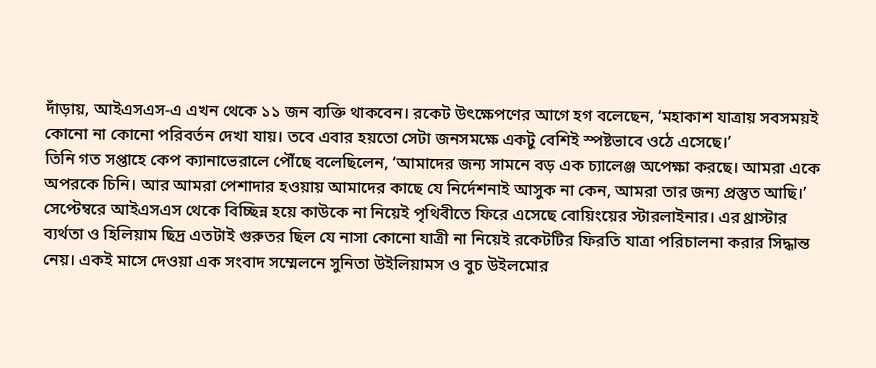দাঁড়ায়, আইএসএস-এ এখন থেকে ১১ জন ব্যক্তি থাকবেন। রকেট উৎক্ষেপণের আগে হগ বলেছেন, ‘মহাকাশ যাত্রায় সবসময়ই কোনো না কোনো পরিবর্তন দেখা যায়। তবে এবার হয়তো সেটা জনসমক্ষে একটু বেশিই স্পষ্টভাবে ওঠে এসেছে।’
তিনি গত সপ্তাহে কেপ ক্যানাভেরালে পৌঁছে বলেছিলেন, ‘আমাদের জন্য সামনে বড় এক চ্যালেঞ্জ অপেক্ষা করছে। আমরা একে অপরকে চিনি। আর আমরা পেশাদার হওয়ায় আমাদের কাছে যে নির্দেশনাই আসুক না কেন, আমরা তার জন্য প্রস্তুত আছি।’
সেপ্টেম্বরে আইএসএস থেকে বিচ্ছিন্ন হয়ে কাউকে না নিয়েই পৃথিবীতে ফিরে এসেছে বোয়িংয়ের স্টারলাইনার। এর থ্রাস্টার ব্যর্থতা ও হিলিয়াম ছিদ্র এতটাই গুরুতর ছিল যে নাসা কোনো যাত্রী না নিয়েই রকেটটির ফিরতি যাত্রা পরিচালনা করার সিদ্ধান্ত নেয়। একই মাসে দেওয়া এক সংবাদ সম্মেলনে সুনিতা উইলিয়ামস ও বুচ উইলমোর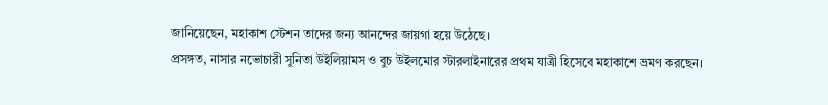জানিয়েছেন, মহাকাশ স্টেশন তাদের জন্য আনন্দের জায়গা হয়ে উঠেছে।
প্রসঙ্গত, নাসার নভোচারী সুনিতা উইলিয়ামস ও বুচ উইলমোর স্টারলাইনারের প্রথম যাত্রী হিসেবে মহাকাশে ভ্রমণ করছেন।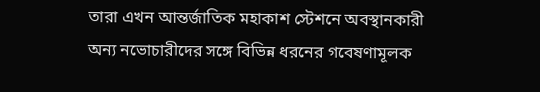তারা এখন আন্তর্জাতিক মহাকাশ স্টেশনে অবস্থানকারী অন্য নভোচারীদের সঙ্গে বিভিন্ন ধরনের গবেষণামূলক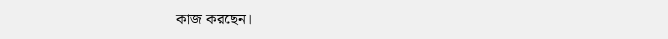কাজ করছেন।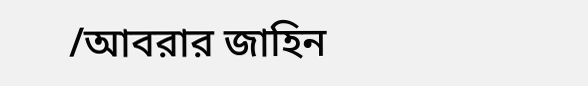/আবরার জাহিন